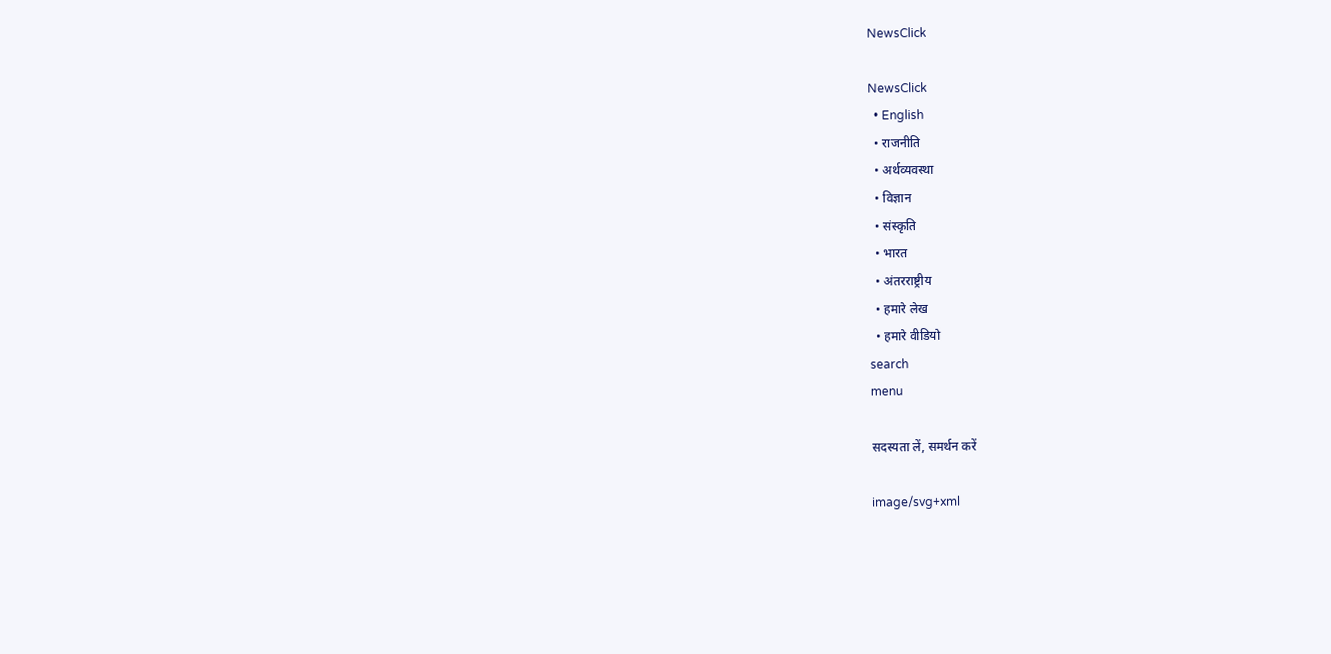NewsClick

NewsClick
  • English
  • राजनीति
  • अर्थव्यवस्था
  • विज्ञान
  • संस्कृति
  • भारत
  • अंतरराष्ट्रीय
  • हमारे लेख
  • हमारे वीडियो
search
menu

सदस्यता लें, समर्थन करें

image/svg+xml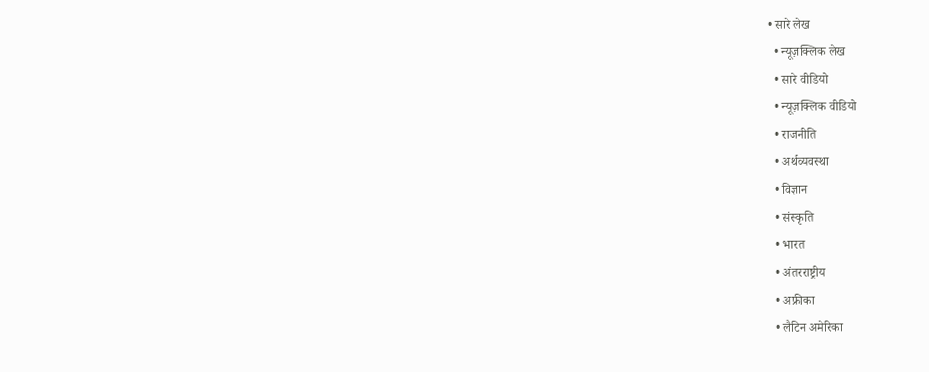• सारे लेख
  • न्यूज़क्लिक लेख
  • सारे वीडियो
  • न्यूज़क्लिक वीडियो
  • राजनीति
  • अर्थव्यवस्था
  • विज्ञान
  • संस्कृति
  • भारत
  • अंतरराष्ट्रीय
  • अफ्रीका
  • लैटिन अमेरिका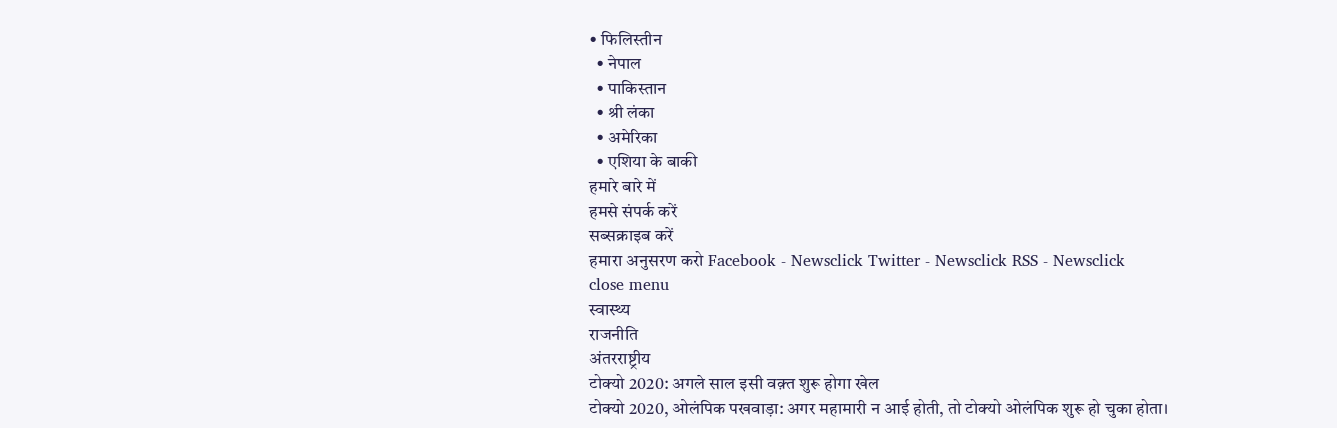• फिलिस्तीन
  • नेपाल
  • पाकिस्तान
  • श्री लंका
  • अमेरिका
  • एशिया के बाकी
हमारे बारे में
हमसे संपर्क करें
सब्सक्राइब करें
हमारा अनुसरण करो Facebook - Newsclick Twitter - Newsclick RSS - Newsclick
close menu
स्वास्थ्य
राजनीति
अंतरराष्ट्रीय
टोक्यो 2020: अगले साल इसी वक़्त शुरू होगा खेल
टोक्यो 2020, ओलंपिक पखवाड़ा: अगर महामारी न आई होती, तो टोक्यो ओलंपिक शुरू हो चुका होता।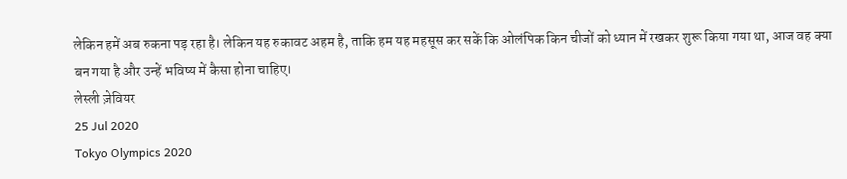लेकिन हमें अब रुकना पड़ रहा है। लेकिन यह रुकावट अहम है, ताकि हम यह महसूस कर सकें कि ओलंपिक किन चीजों को ध्यान में रखकर शुरू किया गया था, आज वह क्या बन गया है और उन्हें भविष्य में कैसा होना चाहिए।
लेस्ली ज़ेवियर
25 Jul 2020
Tokyo Olympics 2020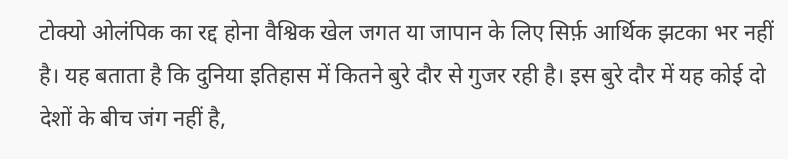टोक्यो ओलंपिक का रद्द होना वैश्विक खेल जगत या जापान के लिए सिर्फ़ आर्थिक झटका भर नहीं है। यह बताता है कि दुनिया इतिहास में कितने बुरे दौर से गुजर रही है। इस बुरे दौर में यह कोई दो देशों के बीच जंग नहीं है,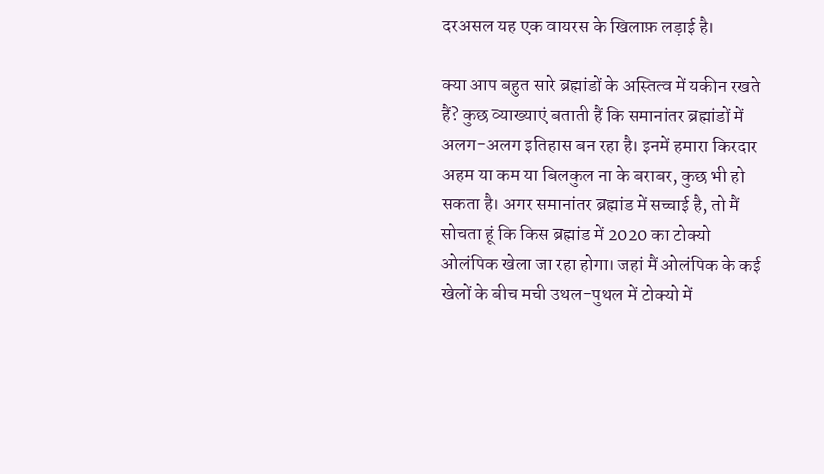दरअसल यह एक वायरस के खिलाफ़ लड़ाई है।

क्या आप बहुत सारे ब्रह्मांडों के अस्तित्व में यकीन रखते हैं? कुछ व्याख्याएं बताती हैं कि समानांतर ब्रह्मांडों में अलग-अलग इतिहास बन रहा है। इनमें हमारा किरदार अहम या कम या बिलकुल ना के बराबर, कुछ भी हो सकता है। अगर समानांतर ब्रह्मांड में सच्चाई है, तो मैं सोचता हूं कि किस ब्रह्मांड में 2020 का टोक्यो ओलंपिक खेला जा रहा होगा। जहां मैं ओलंपिक के कई खेलों के बीच मची उथल-पुथल में टोक्यो में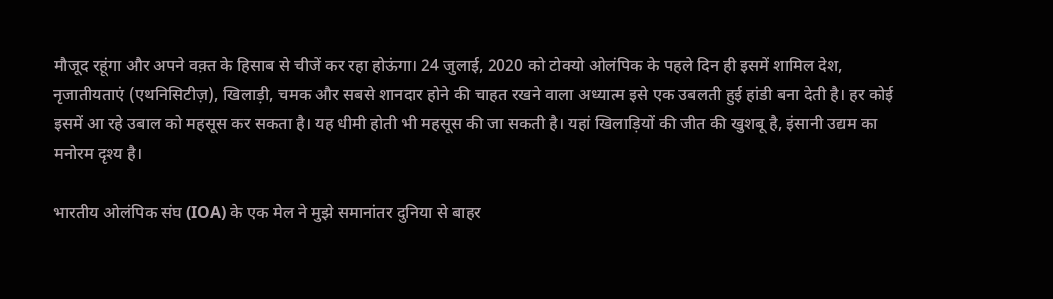मौजूद रहूंगा और अपने वक़्त के हिसाब से चीजें कर रहा होऊंगा। 24 जुलाई, 2020 को टोक्यो ओलंपिक के पहले दिन ही इसमें शामिल देश, नृजातीयताएं (एथनिसिटीज़), खिलाड़ी, चमक और सबसे शानदार होने की चाहत रखने वाला अध्यात्म इसे एक उबलती हुई हांडी बना देती है। हर कोई इसमें आ रहे उबाल को महसूस कर सकता है। यह धीमी होती भी महसूस की जा सकती है। यहां खिलाड़ियों की जीत की खुशबू है, इंसानी उद्यम का मनोरम दृश्य है।

भारतीय ओलंपिक संघ (IOA) के एक मेल ने मुझे समानांतर दुनिया से बाहर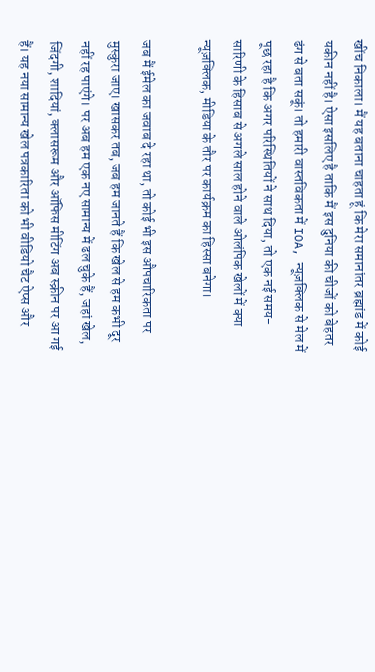खींच निकाला। मैं यह बताना चाहता हूं कि मेरा समानांतर ब्रह्मांड में कोई यकीन नहीं है। ऐसा इसलिए है ताकि मैं इस दुनिया की चीजों को बेहतर ढंग से बता सकूं। तो हमारी वास्तविकता में IOA, न्यूज़क्लिक से मेल में पूछ रहा है कि अगर परिस्थितियों ने साथ दिया, तो एक नई समय-सारिणी के हिसाब से अगले साल होने वाले ओलंपिक खेलों में क्या न्यूज़क्लिक, मीडिया के तौर पर कार्यक्रम का हिस्सा बनेगा।

जब मैं ईमेल का जवाब दे रहा था, तो कोई भी इस औपचारिकता पर मुस्कुरा जाए। खासकर तब, जब हम जानते हैं कि खेल से हम कभी दूर नहीं रह पाएंगे। पर अब हम एक नए सामान्य में ढल चुके हैं, जहां खेल, जिंदगी, शादियां, क्लासरूम और ऑफिस मीटिंग अब स्क्रीन पर आ गई हैं। यह नया सामान्य खेल पत्रकारिता को भी वीडियो चैट ऐप्स और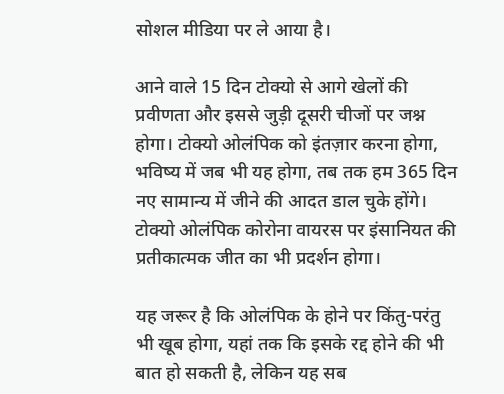सोशल मीडिया पर ले आया है।

आने वाले 15 दिन टोक्यो से आगे खेलों की प्रवीणता और इससे जुड़ी दूसरी चीजों पर जश्न होगा। टोक्यो ओलंपिक को इंतज़ार करना होगा, भविष्य में जब भी यह होगा, तब तक हम 365 दिन नए सामान्य में जीने की आदत डाल चुके होंगे। टोक्यो ओलंपिक कोरोना वायरस पर इंसानियत की प्रतीकात्मक जीत का भी प्रदर्शन होगा।

यह जरूर है कि ओलंपिक के होने पर किंतु-परंतु भी खूब होगा, यहां तक कि इसके रद्द होने की भी बात हो सकती है, लेकिन यह सब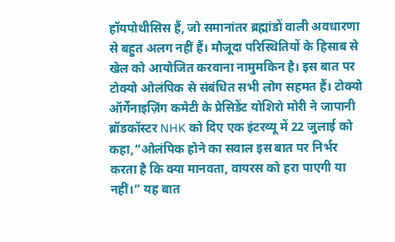हॉयपोथीसिस हैं, जो समानांतर ब्रह्मांडों वाली अवधारणा से बहुत अलग नहीं हैं। मौजूदा परिस्थितियों के हिसाब से खेल को आयोजित करवाना नामुमकिन है। इस बात पर टोक्यो ओलंपिक से संबंधित सभी लोग सहमत हैं। टोक्यो ऑर्गेनाइज़िंग कमेटी के प्रेसिडेंट योशिरो मोरी ने जापानी ब्रॉडकॉस्टर NHK को दिए एक इंटरव्यू में 22 जुलाई को कहा,“ओलंपिक होने का सवाल इस बात पर निर्भर करता है कि क्या मानवता, वायरस को हरा पाएगी या नहीं।” यह बात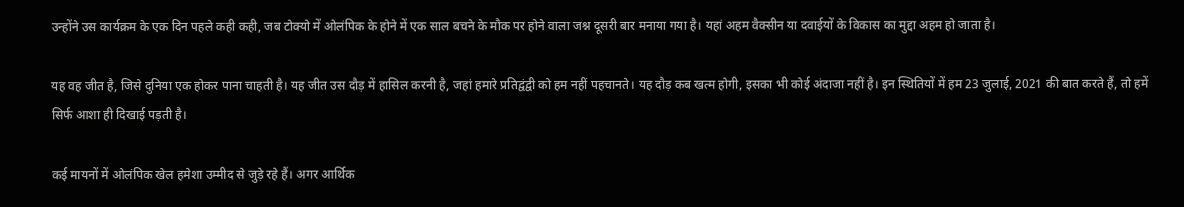उन्होंने उस कार्यक्रम के एक दिन पहले कही कही, जब टोक्यो में ओलंपिक के होने में एक साल बचने के मौक पर होने वाला जश्न दूसरी बार मनाया गया है। यहां अहम वैक्सीन या दवाईयों के विकास का मुद्दा अहम हो जाता है।

यह वह जीत है, जिसे दुनिया एक होकर पाना चाहती है। यह जीत उस दौड़ में हासिल करनी है, जहां हमारे प्रतिद्वंद्वी को हम नहीं पहचानते। यह दौड़ कब खत्म होगी, इसका भी कोई अंदाजा नहीं है। इन स्थितियों में हम 23 जुलाई, 2021 की बात करते हैं, तो हमें सिर्फ आशा ही दिखाई पड़ती है।

कई मायनों में ओलंपिक खेल हमेशा उम्मीद से जुड़े रहे हैं। अगर आर्थिक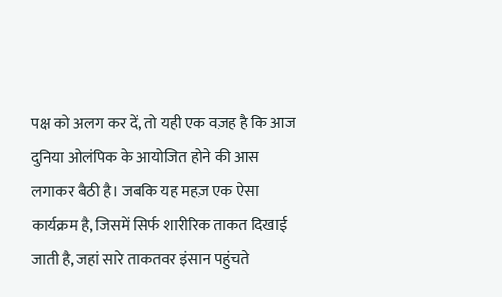पक्ष को अलग कर दें, तो यही एक वज़ह है कि आज दुनिया ओलंपिक के आयोजित होने की आस लगाकर बैठी है। जबकि यह महज़ एक ऐसा कार्यक्रम है, जिसमें सिर्फ शारीरिक ताकत दिखाई जाती है, जहां सारे ताकतवर इंसान पहुंचते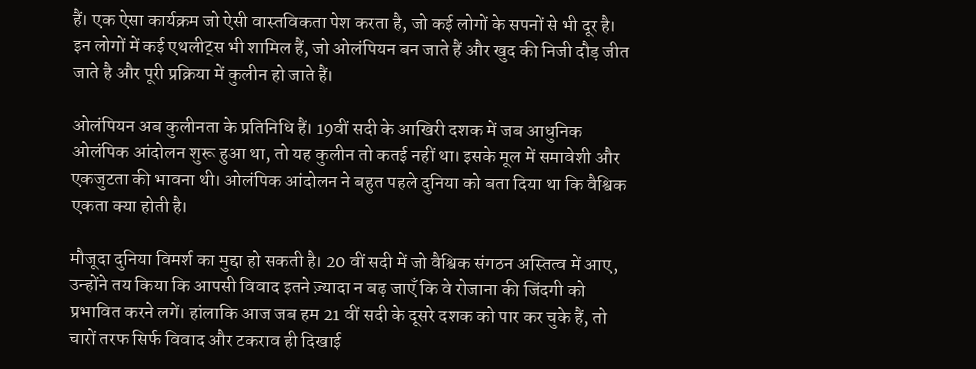हैं। एक ऐसा कार्यक्रम जो ऐसी वास्तविकता पेश करता है, जो कई लोगों के सपनों से भी दूर है। इन लोगों में कई एथलीट्स भी शामिल हैं, जो ओलंपियन बन जाते हैं और खुद की निजी दौड़ जीत जाते है और पूरी प्रक्रिया में कुलीन हो जाते हैं।

ओलंपियन अब कुलीनता के प्रतिनिधि हैं। 19वीं सदी के आखिरी दशक में जब आधुनिक ओलंपिक आंदोलन शुरू हुआ था, तो यह कुलीन तो कतई नहीं था। इसके मूल में समावेशी और एकजुटता की भावना थी। ओलंपिक आंदोलन ने बहुत पहले दुनिया को बता दिया था कि वैश्विक एकता क्या होती है।

मौजूदा दुनिया विमर्श का मुद्दा हो सकती है। 20 वीं सदी में जो वैश्विक संगठन अस्तित्व में आए, उन्होंने तय किया कि आपसी विवाद इतने ज़्यादा न बढ़ जाएँ कि वे रोजाना की जिंदगी को प्रभावित करने लगें। हांलाकि आज जब हम 21 वीं सदी के दूसरे दशक को पार कर चुके हैं, तो चारों तरफ सिर्फ विवाद और टकराव ही दिखाई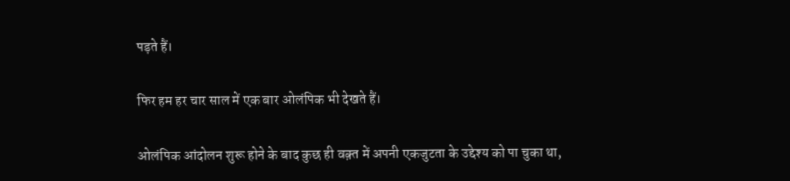पड़ते हैं।

फिर हम हर चार साल में एक बार ओलंपिक भी देखते हैं।

ओलंपिक आंदोलन शुरू होने के बाद कुछ ही वक़्त में अपनी एकजुटता के उद्देश्य को पा चुका था,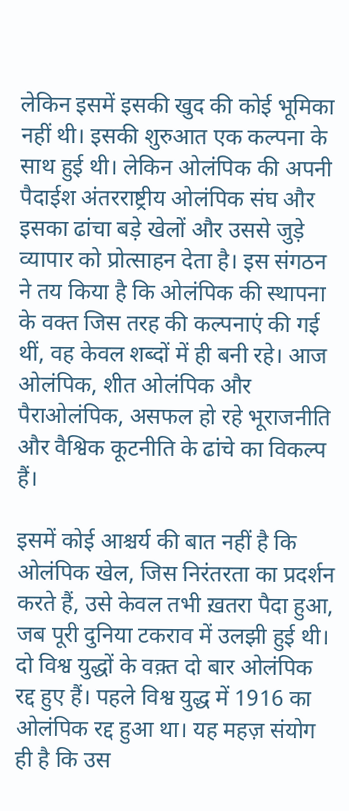लेकिन इसमें इसकी खुद की कोई भूमिका नहीं थी। इसकी शुरुआत एक कल्पना के साथ हुई थी। लेकिन ओलंपिक की अपनी पैदाईश अंतरराष्ट्रीय ओलंपिक संघ और इसका ढांचा बड़े खेलों और उससे जुड़े व्यापार को प्रोत्साहन देता है। इस संगठन ने तय किया है कि ओलंपिक की स्थापना के वक्त जिस तरह की कल्पनाएं की गई थीं, वह केवल शब्दों में ही बनी रहे। आज ओलंपिक, शीत ओलंपिक और पैराओलंपिक, असफल हो रहे भूराजनीति और वैश्विक कूटनीति के ढांचे का विकल्प हैं।

इसमें कोई आश्चर्य की बात नहीं है कि ओलंपिक खेल, जिस निरंतरता का प्रदर्शन करते हैं, उसे केवल तभी ख़तरा पैदा हुआ, जब पूरी दुनिया टकराव में उलझी हुई थी। दो विश्व युद्धों के वक़्त दो बार ओलंपिक रद्द हुए हैं। पहले विश्व युद्ध में 1916 का ओलंपिक रद्द हुआ था। यह महज़ संयोग ही है कि उस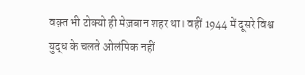वक़्त भी टोक्यो ही मेज़बान शहर था। वहीं 1944 में दूसरे विश्व युद्ध के चलते ओलंपिक नहीं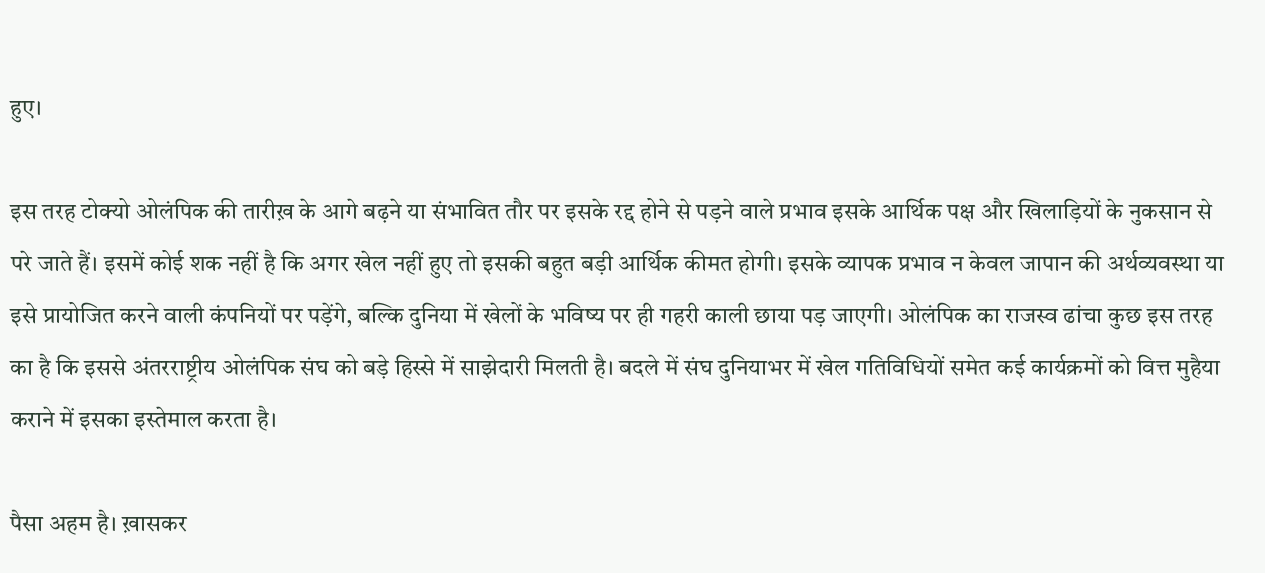हुए।

इस तरह टोक्यो ओलंपिक की तारीख़ के आगे बढ़ने या संभावित तौर पर इसके रद्द होने से पड़ने वाले प्रभाव इसके आर्थिक पक्ष और खिलाड़ियों के नुकसान से परे जाते हैं। इसमें कोई शक नहीं है कि अगर खेल नहीं हुए तो इसकी बहुत बड़ी आर्थिक कीमत होगी। इसके व्यापक प्रभाव न केवल जापान की अर्थव्यवस्था या इसे प्रायोजित करने वाली कंपनियों पर पड़ेंगे, बल्कि दुनिया में खेलों के भविष्य पर ही गहरी काली छाया पड़ जाएगी। ओलंपिक का राजस्व ढांचा कुछ इस तरह का है कि इससे अंतरराष्ट्रीय ओलंपिक संघ को बड़े हिस्से में साझेदारी मिलती है। बदले में संघ दुनियाभर में खेल गतिविधियों समेत कई कार्यक्रमों को वित्त मुहैया कराने में इसका इस्तेमाल करता है।

पैसा अहम है। ख़ासकर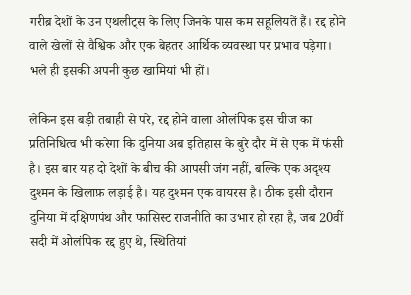गरीब़ देशों के उन एथलीट्स के लिए जिनके पास कम सहूलियतें हैं। रद्द होने वाले खेलों से वैश्विक और एक बेहतर आर्थिक व्यवस्था पर प्रभाव पड़ेगा। भले ही इसकी अपनी कुछ खामियां भी हों।

लेकिन इस बड़ी तबाही से परे, रद्द होने वाला ओलंपिक इस चीज का प्रतिनिधित्व भी करेगा कि दुनिया अब इतिहास के बुरे दौर में से एक में फंसी है। इस बार यह दो देशों के बीच की आपसी जंग नहीं, बल्कि एक अदृश्य दुश्मन के खिलाफ़ लड़ाई है। यह दुश्मन एक वायरस है। ठीक इसी दौरान दुनिया में दक्षिणपंथ और फासिस्ट राजनीति का उभार हो रहा है, जब 20वीं सदी में ओलंपिक रद्द हुए थे, स्थितियां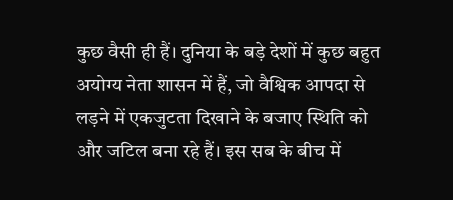कुछ वैसी ही हैं। दुनिया के बड़े देशों में कुछ बहुत अयोग्य नेता शासन में हैं, जो वैश्विक आपदा से लड़ने में एकजुटता दिखाने के बजाए स्थिति को और जटिल बना रहे हैं। इस सब के बीच में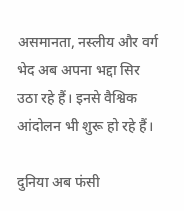असमानता, नस्लीय और वर्ग भेद अब अपना भद्दा सिर उठा रहे हैं। इनसे वैश्विक आंदोलन भी शुरू हो रहे हैं।

दुनिया अब फंसी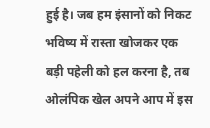हुई है। जब हम इंसानों को निकट भविष्य में रास्ता खोजकर एक बड़ी पहेली को हल करना है, तब ओलंपिक खेल अपने आप में इस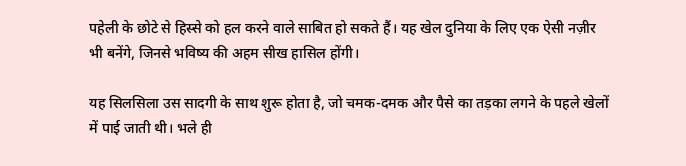पहेली के छोटे से हिस्से को हल करने वाले साबित हो सकते हैं। यह खेल दुनिया के लिए एक ऐसी नज़ीर भी बनेंगे, जिनसे भविष्य की अहम सीख हासिल होंगी।

यह सिलसिला उस सादगी के साथ शुरू होता है, जो चमक-दमक और पैसे का तड़का लगने के पहले खेलों में पाई जाती थी। भले ही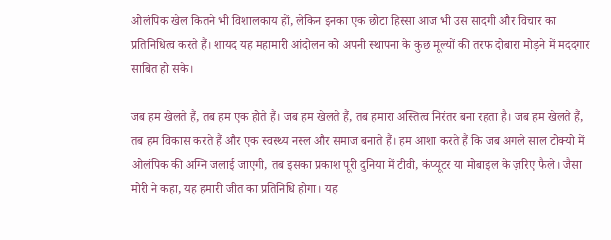ओलंपिक खेल कितने भी विशालकाय हों, लेकिन इनका एक छोटा हिस्सा आज भी उस सादगी और विचार का प्रतिनिधित्व करते हैं। शायद यह महामारी आंदोलन को अपनी स्थापना के कुछ मूल्यों की तरफ दोबारा मोड़ने में मददगार साबित हो सके।

जब हम खेलते हैं, तब हम एक होते हैं। जब हम खेलते हैं, तब हमारा अस्तित्व निरंतर बना रहता है। जब हम खेलते हैं, तब हम विकास करते हैं और एक स्वस्थ्य नस्ल और समाज बनाते हैं। हम आशा करते हैं कि जब अगले साल टोक्यो में ओलंपिक की अग्नि जलाई जाएगी, तब इसका प्रकाश पूरी दुनिया में टीवी, कंप्यूटर या मोबाइल के ज़रिए फैले। जैसा मोरी ने कहा, यह हमारी जीत का प्रतिनिधि होगा। यह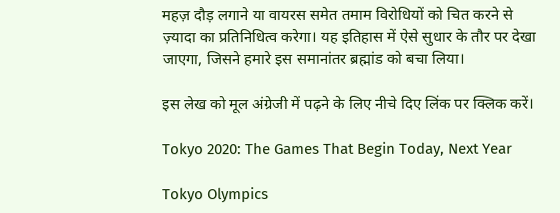महज़ दौड़ लगाने या वायरस समेत तमाम विरोधियों को चित करने से ज़्यादा का प्रतिनिधित्व करेगा। यह इतिहास में ऐसे सुधार के तौर पर देखा जाएगा, जिसने हमारे इस समानांतर ब्रह्मांड को बचा लिया।

इस लेख को मूल अंग्रेजी में पढ़ने के लिए नीचे दिए लिंक पर क्लिक करें।

Tokyo 2020: The Games That Begin Today, Next Year

Tokyo Olympics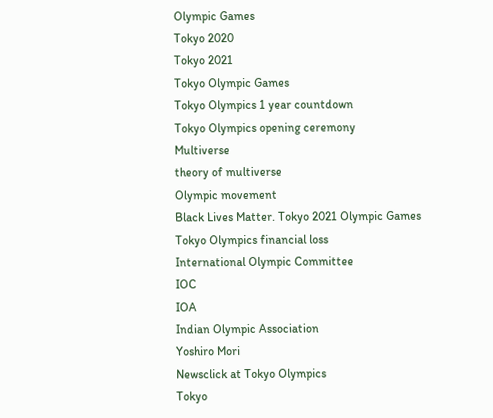Olympic Games
Tokyo 2020
Tokyo 2021
Tokyo Olympic Games
Tokyo Olympics 1 year countdown
Tokyo Olympics opening ceremony
Multiverse
theory of multiverse
Olympic movement
Black Lives Matter. Tokyo 2021 Olympic Games
Tokyo Olympics financial loss
International Olympic Committee
IOC
IOA
Indian Olympic Association
Yoshiro Mori
Newsclick at Tokyo Olympics
Tokyo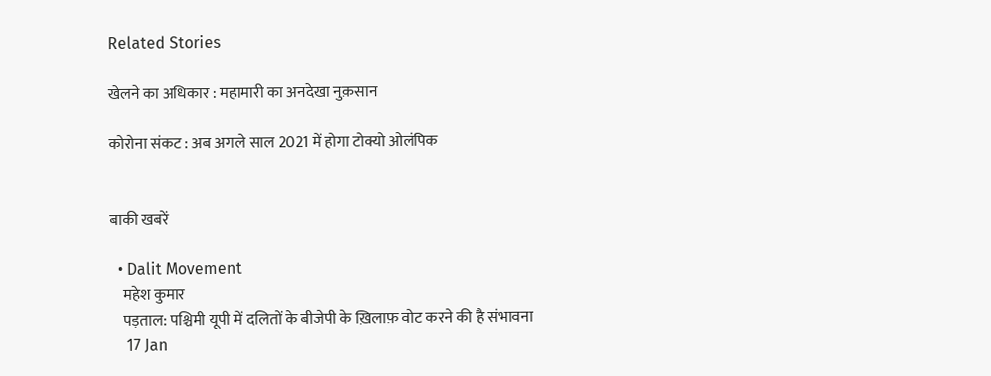Related Stories

खेलने का अधिकार : महामारी का अनदेखा नुक़सान

कोरोना संकट : अब अगले साल 2021 में होगा टोक्यो ओलंपिक


बाकी खबरें

  • Dalit Movement
    महेश कुमार
    पड़ताल: पश्चिमी यूपी में दलितों के बीजेपी के ख़िलाफ़ वोट करने की है संभावना
    17 Jan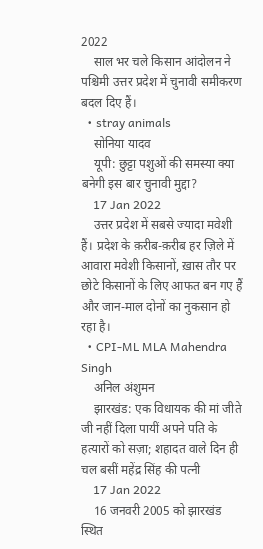2022
    साल भर चले किसान आंदोलन ने पश्चिमी उत्तर प्रदेश में चुनावी समीकरण बदल दिए हैं।
  • stray animals
    सोनिया यादव
    यूपी: छुट्टा पशुओं की समस्या क्या बनेगी इस बार चुनावी मुद्दा?
    17 Jan 2022
    उत्तर प्रदेश में सबसे ज्यादा मवेशी हैं। प्रदेश के क़रीब-क़रीब हर ज़िले में आवारा मवेशी किसानों, ख़ास तौर पर छोटे किसानों के लिए आफत बन गए हैं और जान-माल दोनों का नुकसान हो रहा है।
  • CPI-ML MLA Mahendra Singh
    अनिल अंशुमन
    झारखंड: एक विधायक की मां जीते जी नहीं दिला पायीं अपने पति के हत्यारों को सज़ा; शहादत वाले दिन ही चल बसीं महेंद्र सिंह की पत्नी
    17 Jan 2022
    16 जनवरी 2005 को झारखंड स्थित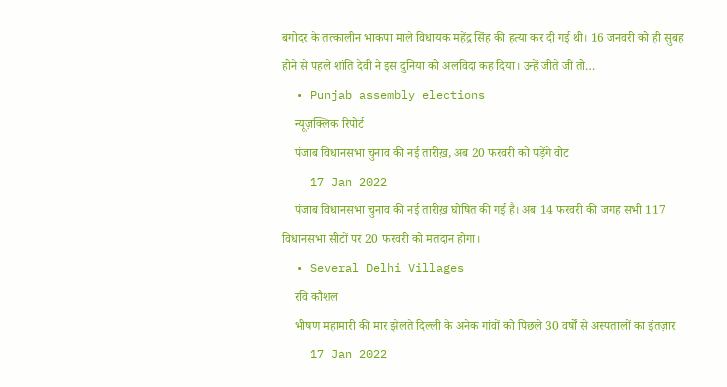बगोदर के तत्कालीन भाकपा माले विधायक महेंद्र सिंह की हत्या कर दी गई थी। 16 जनवरी को ही सुबह होने से पहले शांति देवी ने इस दुनिया को अलविदा कह दिया। उन्हें जीते जी तो…
  • Punjab assembly elections
    न्यूज़क्लिक रिपोर्ट
    पंजाब विधानसभा चुनाव की नई तारीख़, अब 20 फरवरी को पड़ेंगे वोट
    17 Jan 2022
    पंजाब विधानसभा चुनाव की नई तारीख़ घोषित की गई है। अब 14 फरवरी की जगह सभी 117 विधानसभा सीटों पर 20 फरवरी को मतदान होगा।
  • Several Delhi Villages
    रवि कौशल
    भीषण महामारी की मार झेलते दिल्ली के अनेक गांवों को पिछले 30 वर्षों से अस्पतालों का इंतज़ार
    17 Jan 2022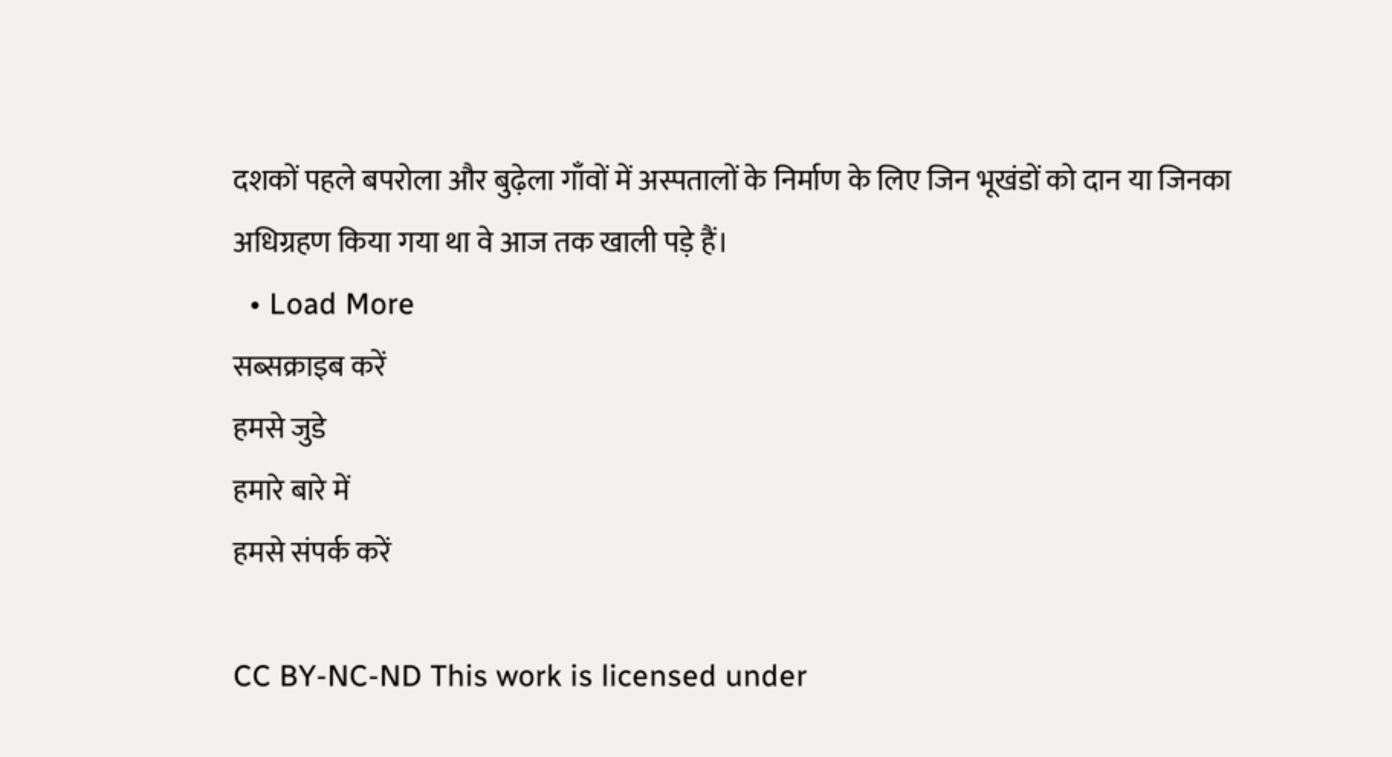दशकों पहले बपरोला और बुढ़ेला गाँवों में अस्पतालों के निर्माण के लिए जिन भूखंडों को दान या जिनका अधिग्रहण किया गया था वे आज तक खाली पड़े हैं।
  • Load More
सब्सक्राइब करें
हमसे जुडे
हमारे बारे में
हमसे संपर्क करें

CC BY-NC-ND This work is licensed under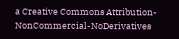a Creative Commons Attribution-NonCommercial-NoDerivatives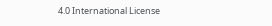4.0 International License